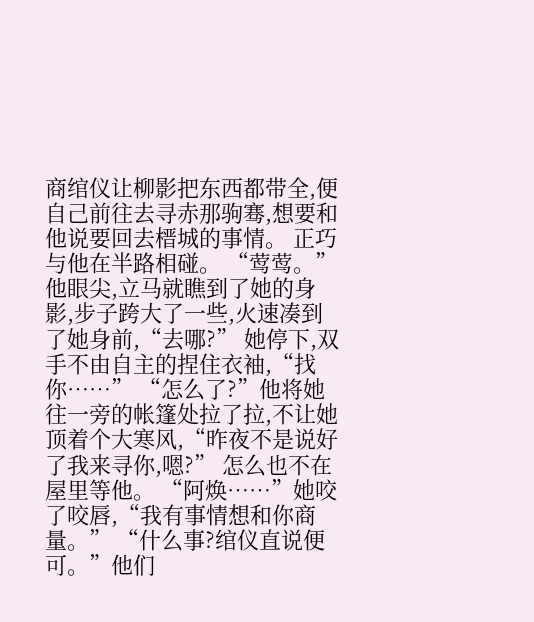商绾仪让柳影把东西都带全,便自己前往去寻赤那驹骞,想要和他说要回去榗城的事情。 正巧与他在半路相碰。 “莺莺。”他眼尖,立马就瞧到了她的身影,步子跨大了一些,火速凑到了她身前,“去哪?” 她停下,双手不由自主的捏住衣袖,“找你……” “怎么了?”他将她往一旁的帐篷处拉了拉,不让她顶着个大寒风,“昨夜不是说好了我来寻你,嗯?” 怎么也不在屋里等他。 “阿焕……”她咬了咬唇,“我有事情想和你商量。” “什么事?绾仪直说便可。”他们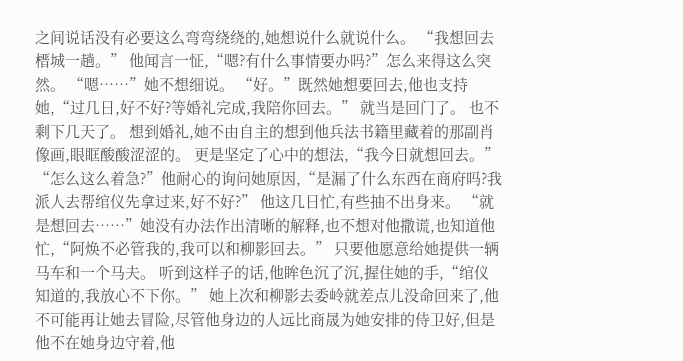之间说话没有必要这么弯弯绕绕的,她想说什么就说什么。 “我想回去榗城一趟。” 他闻言一怔,“嗯?有什么事情要办吗?”怎么来得这么突然。 “嗯……”她不想细说。 “好。”既然她想要回去,他也支持她,“过几日,好不好?等婚礼完成,我陪你回去。” 就当是回门了。 也不剩下几天了。 想到婚礼,她不由自主的想到他兵法书籍里藏着的那副肖像画,眼眶酸酸涩涩的。 更是坚定了心中的想法,“我今日就想回去。” “怎么这么着急?”他耐心的询问她原因,“是漏了什么东西在商府吗?我派人去帮绾仪先拿过来,好不好?” 他这几日忙,有些抽不出身来。 “就是想回去……”她没有办法作出清晰的解释,也不想对他撒谎,也知道他忙,“阿焕不必管我的,我可以和柳影回去。” 只要他愿意给她提供一辆马车和一个马夫。 听到这样子的话,他眸色沉了沉,握住她的手,“绾仪知道的,我放心不下你。” 她上次和柳影去委岭就差点儿没命回来了,他不可能再让她去冒险,尽管他身边的人远比商晟为她安排的侍卫好,但是他不在她身边守着,他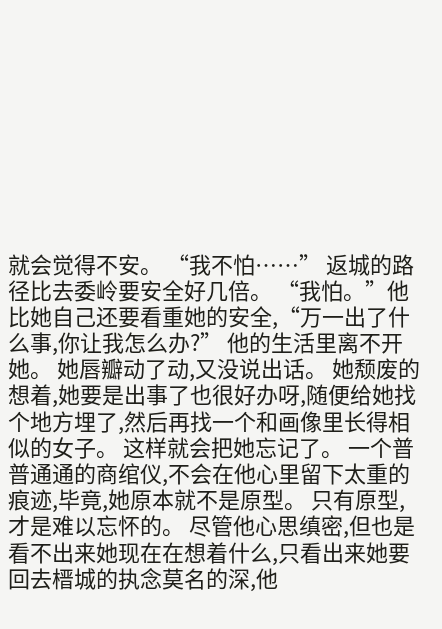就会觉得不安。 “我不怕……” 返城的路径比去委岭要安全好几倍。 “我怕。”他比她自己还要看重她的安全,“万一出了什么事,你让我怎么办?” 他的生活里离不开她。 她唇瓣动了动,又没说出话。 她颓废的想着,她要是出事了也很好办呀,随便给她找个地方埋了,然后再找一个和画像里长得相似的女子。 这样就会把她忘记了。 一个普普通通的商绾仪,不会在他心里留下太重的痕迹,毕竟,她原本就不是原型。 只有原型,才是难以忘怀的。 尽管他心思缜密,但也是看不出来她现在在想着什么,只看出来她要回去榗城的执念莫名的深,他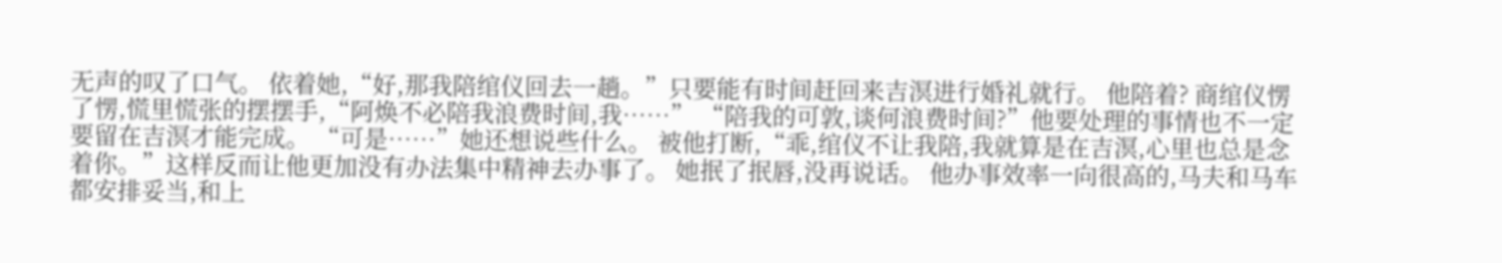无声的叹了口气。 依着她,“好,那我陪绾仪回去一趟。”只要能有时间赶回来吉溟进行婚礼就行。 他陪着? 商绾仪愣了愣,慌里慌张的摆摆手,“阿焕不必陪我浪费时间,我……” “陪我的可敦,谈何浪费时间?”他要处理的事情也不一定要留在吉溟才能完成。 “可是……”她还想说些什么。 被他打断,“乖,绾仪不让我陪,我就算是在吉溟,心里也总是念着你。”这样反而让他更加没有办法集中精神去办事了。 她抿了抿唇,没再说话。 他办事效率一向很高的,马夫和马车都安排妥当,和上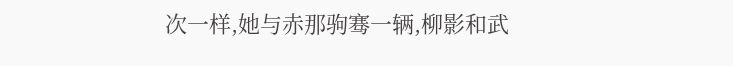次一样,她与赤那驹骞一辆,柳影和武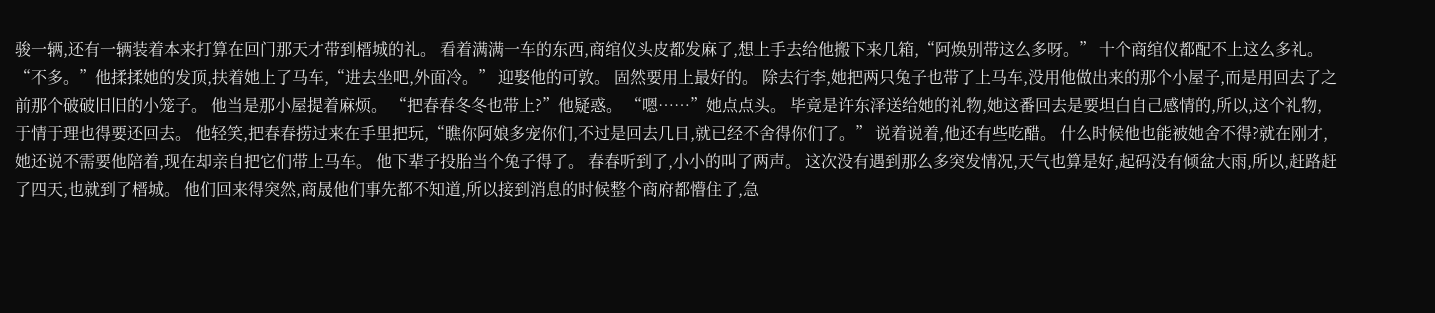骏一辆,还有一辆装着本来打算在回门那天才带到榗城的礼。 看着满满一车的东西,商绾仪头皮都发麻了,想上手去给他搬下来几箱,“阿焕别带这么多呀。” 十个商绾仪都配不上这么多礼。 “不多。”他揉揉她的发顶,扶着她上了马车,“进去坐吧,外面冷。” 迎娶他的可敦。 固然要用上最好的。 除去行李,她把两只兔子也带了上马车,没用他做出来的那个小屋子,而是用回去了之前那个破破旧旧的小笼子。 他当是那小屋提着麻烦。 “把春春冬冬也带上?”他疑惑。 “嗯……”她点点头。 毕竟是许东泽送给她的礼物,她这番回去是要坦白自己感情的,所以,这个礼物,于情于理也得要还回去。 他轻笑,把春春捞过来在手里把玩,“瞧你阿娘多宠你们,不过是回去几日,就已经不舍得你们了。” 说着说着,他还有些吃醋。 什么时候他也能被她舍不得?就在刚才,她还说不需要他陪着,现在却亲自把它们带上马车。 他下辈子投胎当个兔子得了。 春春听到了,小小的叫了两声。 这次没有遇到那么多突发情况,天气也算是好,起码没有倾盆大雨,所以,赶路赶了四天,也就到了榗城。 他们回来得突然,商晟他们事先都不知道,所以接到消息的时候整个商府都懵住了,急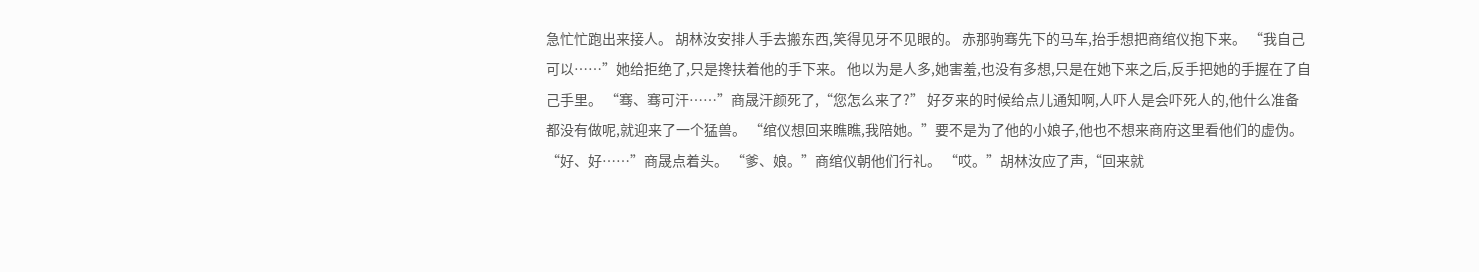急忙忙跑出来接人。 胡林汝安排人手去搬东西,笑得见牙不见眼的。 赤那驹骞先下的马车,抬手想把商绾仪抱下来。 “我自己可以……”她给拒绝了,只是搀扶着他的手下来。 他以为是人多,她害羞,也没有多想,只是在她下来之后,反手把她的手握在了自己手里。 “骞、骞可汗……”商晟汗颜死了,“您怎么来了?” 好歹来的时候给点儿通知啊,人吓人是会吓死人的,他什么准备都没有做呢,就迎来了一个猛兽。 “绾仪想回来瞧瞧,我陪她。”要不是为了他的小娘子,他也不想来商府这里看他们的虚伪。 “好、好……”商晟点着头。 “爹、娘。”商绾仪朝他们行礼。 “哎。”胡林汝应了声,“回来就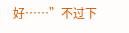好……”不过下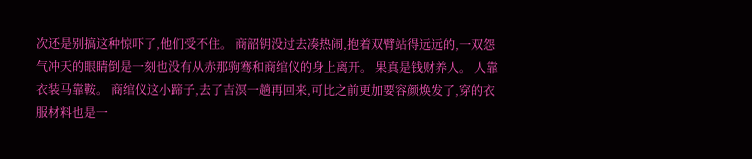次还是别搞这种惊吓了,他们受不住。 商韶钥没过去凑热闹,抱着双臂站得远远的,一双怨气冲天的眼睛倒是一刻也没有从赤那驹骞和商绾仪的身上离开。 果真是钱财养人。 人靠衣装马靠鞍。 商绾仪这小蹄子,去了吉溟一趟再回来,可比之前更加要容颜焕发了,穿的衣服材料也是一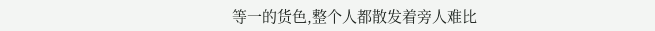等一的货色,整个人都散发着旁人难比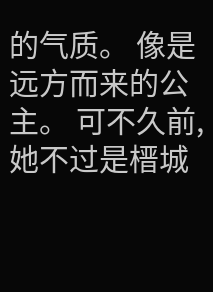的气质。 像是远方而来的公主。 可不久前,她不过是榗城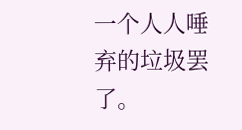一个人人唾弃的垃圾罢了。